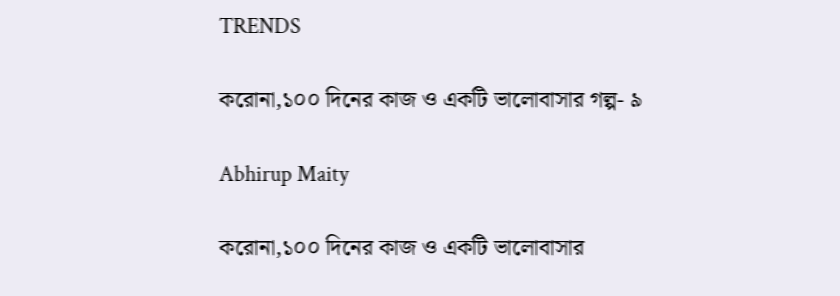TRENDS

করোনা,১০০ দিনের কাজ ও একটি ভালোবাসার গল্প- ৯

Abhirup Maity

করোনা,১০০ দিনের কাজ ও একটি ভালোবাসার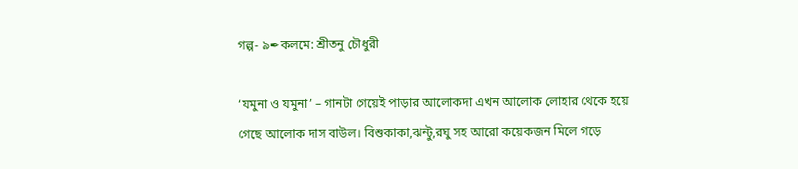গল্প- ৯✒কলমে: শ্রীতনু চৌধুরী

‘যমুনা ও যমুনা’ – গানটা গেয়েই পাড়ার আলোকদা এখন আলোক লোহার থেকে হয়ে গেছে আলোক দাস বাউল। বিশুকাকা,ঝন্টু,রঘু সহ আরো কয়েকজন মিলে গড়ে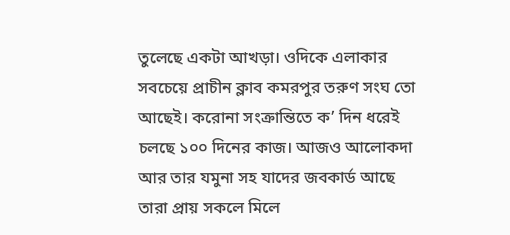তুলেছে একটা আখড়া। ওদিকে এলাকার সবচেয়ে প্রাচীন ক্লাব কমরপুর তরুণ সংঘ তো আছেই। করোনা সংক্রান্তিতে ক’ দিন ধরেই চলছে ১০০ দিনের কাজ। আজও আলোকদা আর তার যমুনা সহ যাদের জবকার্ড আছে তারা প্রায় সকলে মিলে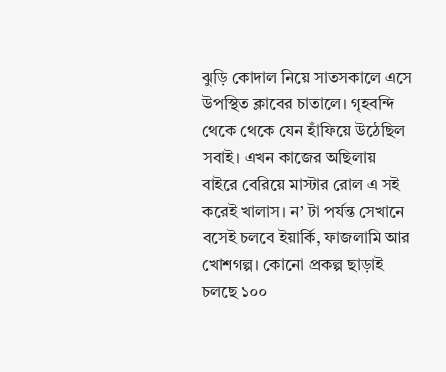ঝুড়ি কোদাল নিয়ে সাতসকালে এসে উপস্থিত ক্লাবের চাতালে। গৃহবন্দি থেকে থেকে যেন হাঁফিয়ে উঠেছিল সবাই। এখন কাজের অছিলায় বাইরে বেরিয়ে মাস্টার রোল এ সই করেই খালাস। ন’ টা পর্যন্ত সেখানে বসেই চলবে ইয়ার্কি, ফাজলামি আর খোশগল্প। কোনো প্রকল্প ছাড়াই চলছে ১০০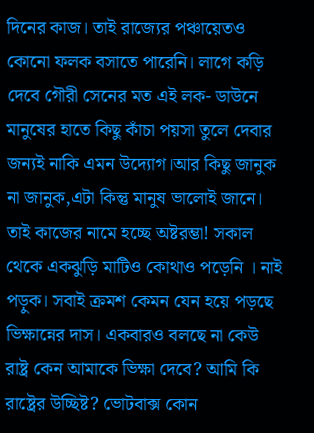দিনের কাজ। তাই রাজ্যের পঞ্চায়েতও কোনো ফলক বসাতে পারেনি। লাগে কড়ি দেবে গৌরী সেনের মত এই লক- ডাউনে মানুষের হাতে কিছু কাঁচা পয়সা তুলে দেবার জন্যই নাকি এমন উদ্যোগ।আর কিছু জানুক না জানুক,এটা কিন্তু মানুষ ভালোই জানে। তাই কাজের নামে হচ্ছে অষ্টরম্ভা! সকাল থেকে একঝুড়ি মাটিও কোথাও পড়েনি । নাই পড়ুক। সবাই ক্রমশ কেমন যেন হয়ে পড়ছে ভিক্ষান্নের দাস। একবারও বলছে না কেউ রাষ্ট্র কেন আমাকে ভিক্ষা দেবে? আমি কি রাষ্ট্রের উচ্ছিষ্ট? ভোটবাক্স কোন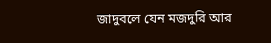জাদুবলে যেন মজদুরি আর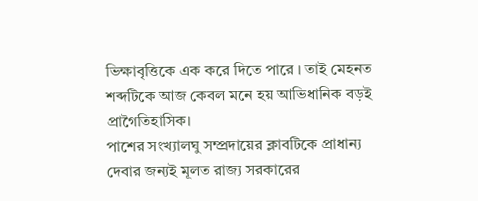ভিক্ষাবৃত্তিকে এক করে দিতে পারে । তাই মেহনত শব্দটিকে আজ কেবল মনে হয় আভিধানিক বড়ই প্রাগৈতিহাসিক।
পাশের সংখ্যালঘু সম্প্রদায়ের ক্লাবটিকে প্রাধান্য দেবার জন্যই মূলত রাজ্য সরকারের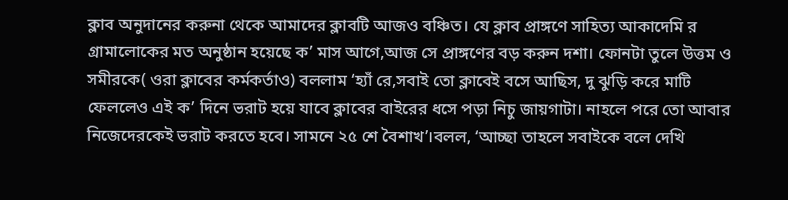ক্লাব অনুদানের করুনা থেকে আমাদের ক্লাবটি আজও বঞ্চিত। যে ক্লাব প্রাঙ্গণে সাহিত্য আকাদেমি র গ্রামালোকের মত অনুষ্ঠান হয়েছে ক’ মাস আগে,আজ সে প্রাঙ্গণের বড় করুন দশা। ফোনটা তুলে উত্তম ও সমীরকে( ওরা ক্লাবের কর্মকর্তাও) বললাম ‘হ্যাঁ রে,সবাই তো ক্লাবেই বসে আছিস, দু ঝুড়ি করে মাটি ফেললেও এই ক’ দিনে ভরাট হয়ে যাবে ক্লাবের বাইরের ধসে পড়া নিচু জায়গাটা। নাহলে পরে তো আবার নিজেদেরকেই ভরাট করতে হবে। সামনে ২৫ শে বৈশাখ’।বলল, ‘আচ্ছা তাহলে সবাইকে বলে দেখি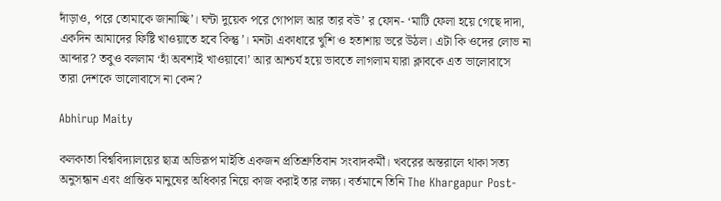দাঁড়াও, পরে তোমাকে জানাচ্ছি’। ঘন্টা দুয়েক পরে গোপাল আর তার বউ’ র ফোন- ‘মাটি ফেলা হয়ে গেছে দাদা, একদিন আমাদের ফিষ্টি খাওয়াতে হবে কিন্তু’। মনটা একাধারে খুশি ও হতাশায় ভরে উঠল। এটা কি ওদের লোভ না আব্দার? তবুও বললাম ‘হাঁ অবশ্যই খাওয়াবো’ আর আশ্চর্য হয়ে ভাবতে লাগলাম যারা ক্লাবকে এত ভালোবাসে তারা দেশকে ভালোবাসে না কেন?

Abhirup Maity

কলকাতা বিশ্ববিদ্যালয়ের ছাত্র অভিরূপ মাইতি একজন প্রতিশ্রুতিবান সংবাদকর্মী। খবরের অন্তরালে থাকা সত্য অনুসন্ধান এবং প্রান্তিক মানুষের অধিকার নিয়ে কাজ করাই তার লক্ষ্য। বর্তমানে তিনি The Khargapur Post-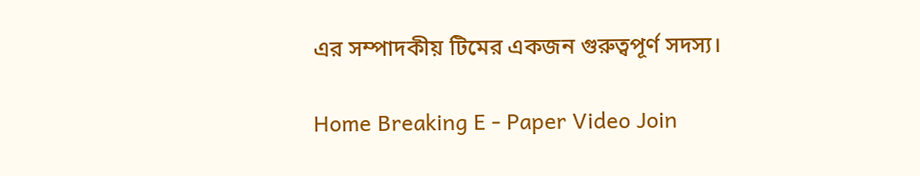এর সম্পাদকীয় টিমের একজন গুরুত্বপূর্ণ সদস্য।

Home Breaking E - Paper Video Join